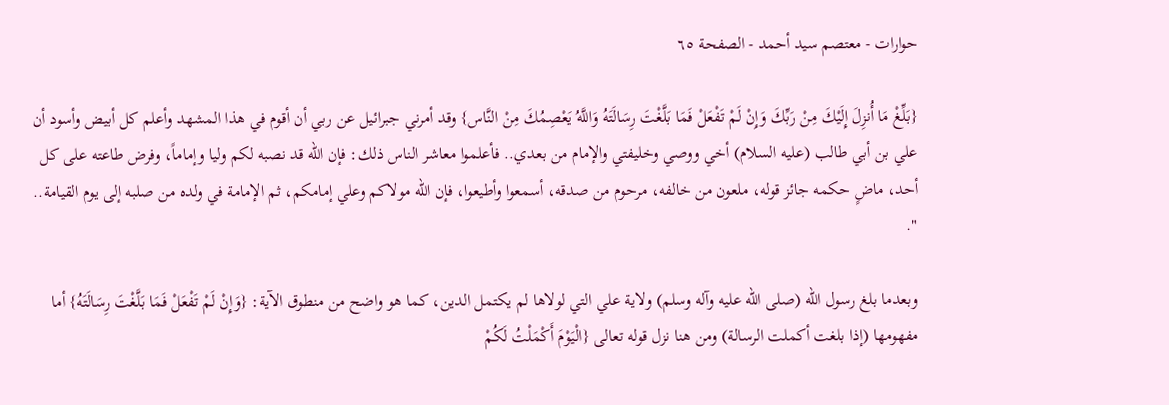حوارات - معتصم سيد أحمد - الصفحة ٦٥

{بَلِّغْ مَا أُنزِلَ إِلَيْكَ مِنْ رَبِّكَ وَإِنْ لَمْ تَفْعَلْ فَمَا بَلَّغْتَ رِسَالَتَهُ وَاللَّهُ يَعْصِمُكَ مِنْ النَّاس} وقد أمرني جبرائيل عن ربي أن أقوم في هذا المشهد وأعلم كل أبيض وأسود أن علي بن أبي طالب (عليه السلام) أخي ووصي وخليفتي والإمام من بعدي.. فأعلموا معاشر الناس ذلك: فإن الله قد نصبه لكم وليا وإماماً، وفرض طاعته على كل أحد، ماضٍ حكمه جائز قوله، ملعون من خالفه، مرحوم من صدقه، أسمعوا وأطيعوا، فإن الله مولاكم وعلي إمامكم، ثم الإمامة في ولده من صلبه إلى يوم القيامة.. ".

وبعدما بلغ رسول الله (صلى الله عليه وآله وسلم) ولاية علي التي لولاها لم يكتمل الدين، كما هو واضح من منطوق الآية: {وَإِنْ لَمْ تَفْعَلْ فَمَا بَلَّغْتَ رِسَالَتَهُ} أما مفهومها (إذا بلغت أكملت الرسالة) ومن هنا نزل قوله تعالى {الْيَوْمَ أَكْمَلْتُ لَكُمْ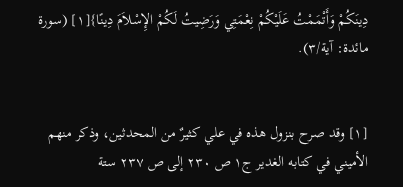دِينَكُمْ وَأَتْمَمْتُ عَلَيْكُمْ نِعْمَتِي وَرَضِيتُ لَكُمْ الإِسْلاَمَ دِينًا}[١] (سورة مائدة: آية/٣).


[١] وقد صرح بنزول هذه في علي كثيرٌ من المحدثين، وذكر منهم الأميني في كتابه الغدير ج١ ص ٢٣٠ إلى ص ٢٣٧ ستة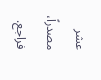عشر مصدراً، فراجع.